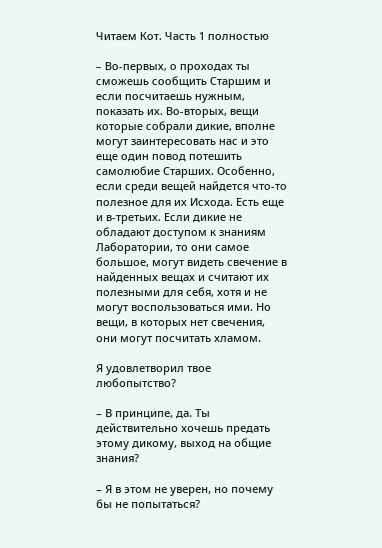Читаем Кот. Часть 1 полностью

– Во-первых, о проходах ты сможешь сообщить Старшим и если посчитаешь нужным, показать их. Во-вторых, вещи которые собрали дикие, вполне могут заинтересовать нас и это еще один повод потешить самолюбие Старших. Особенно, если среди вещей найдется что-то полезное для их Исхода. Есть еще и в-третьих. Если дикие не обладают доступом к знаниям Лаборатории, то они самое большое, могут видеть свечение в найденных вещах и считают их полезными для себя, хотя и не могут воспользоваться ими. Но вещи, в которых нет свечения, они могут посчитать хламом.

Я удовлетворил твое любопытство?

– В принципе, да. Ты действительно хочешь предать этому дикому, выход на общие знания?

– Я в этом не уверен, но почему бы не попытаться?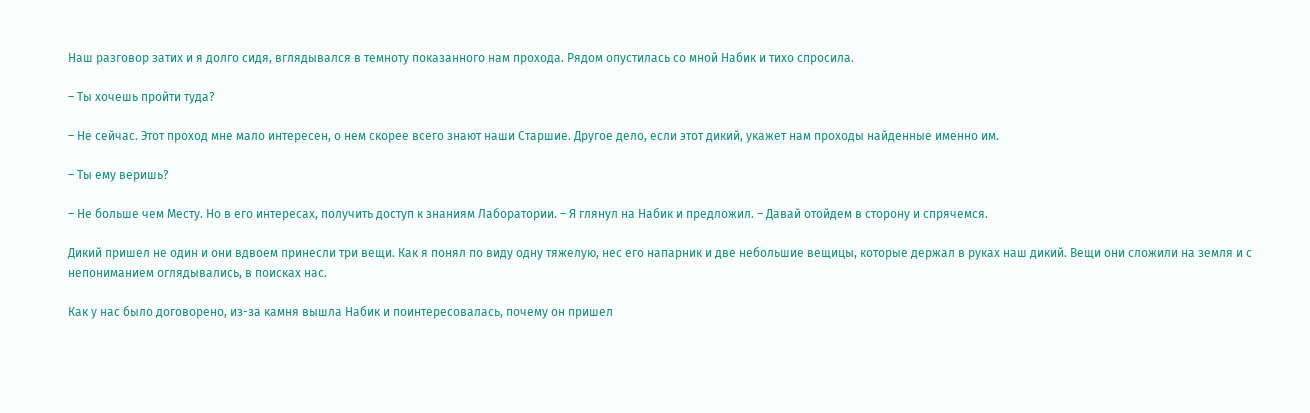Наш разговор затих и я долго сидя, вглядывался в темноту показанного нам прохода. Рядом опустилась со мной Набик и тихо спросила.

– Ты хочешь пройти туда?

– Не сейчас. Этот проход мне мало интересен, о нем скорее всего знают наши Старшие. Другое дело, если этот дикий, укажет нам проходы найденные именно им.

– Ты ему веришь?

– Не больше чем Месту. Но в его интересах, получить доступ к знаниям Лаборатории. – Я глянул на Набик и предложил. – Давай отойдем в сторону и спрячемся.

Дикий пришел не один и они вдвоем принесли три вещи. Как я понял по виду одну тяжелую, нес его напарник и две небольшие вещицы, которые держал в руках наш дикий. Вещи они сложили на земля и с непониманием оглядывались, в поисках нас.

Как у нас было договорено, из-за камня вышла Набик и поинтересовалась, почему он пришел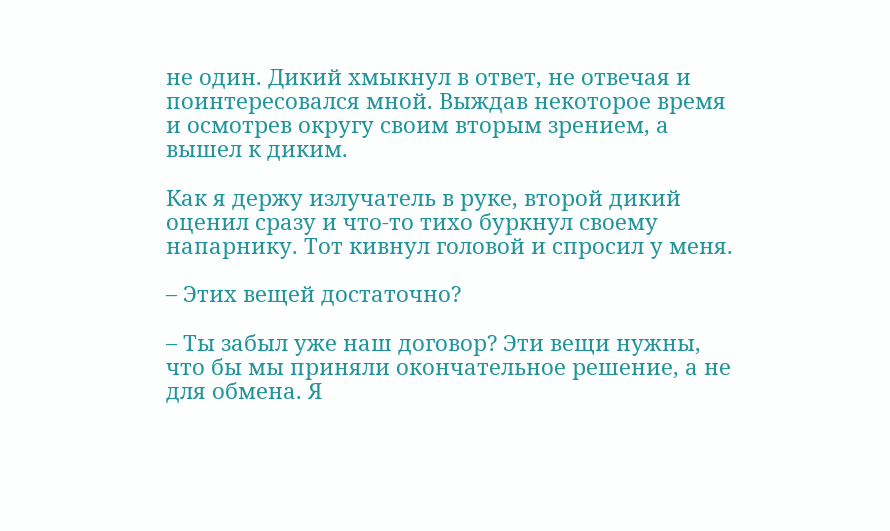не один. Дикий хмыкнул в ответ, не отвечая и поинтересовался мной. Выждав некоторое время и осмотрев округу своим вторым зрением, а вышел к диким.

Как я держу излучатель в руке, второй дикий оценил сразу и что-то тихо буркнул своему напарнику. Тот кивнул головой и спросил у меня.

– Этих вещей достаточно?

– Ты забыл уже наш договор? Эти вещи нужны, что бы мы приняли окончательное решение, а не для обмена. Я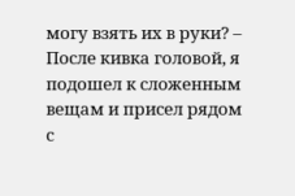могу взять их в руки? – После кивка головой, я подошел к сложенным вещам и присел рядом с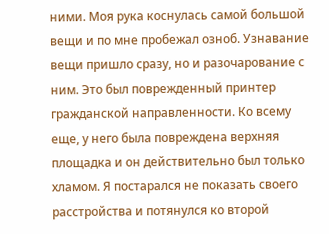ними. Моя рука коснулась самой большой вещи и по мне пробежал озноб. Узнавание вещи пришло сразу, но и разочарование с ним. Это был поврежденный принтер гражданской направленности. Ко всему еще, у него была повреждена верхняя площадка и он действительно был только хламом. Я постарался не показать своего расстройства и потянулся ко второй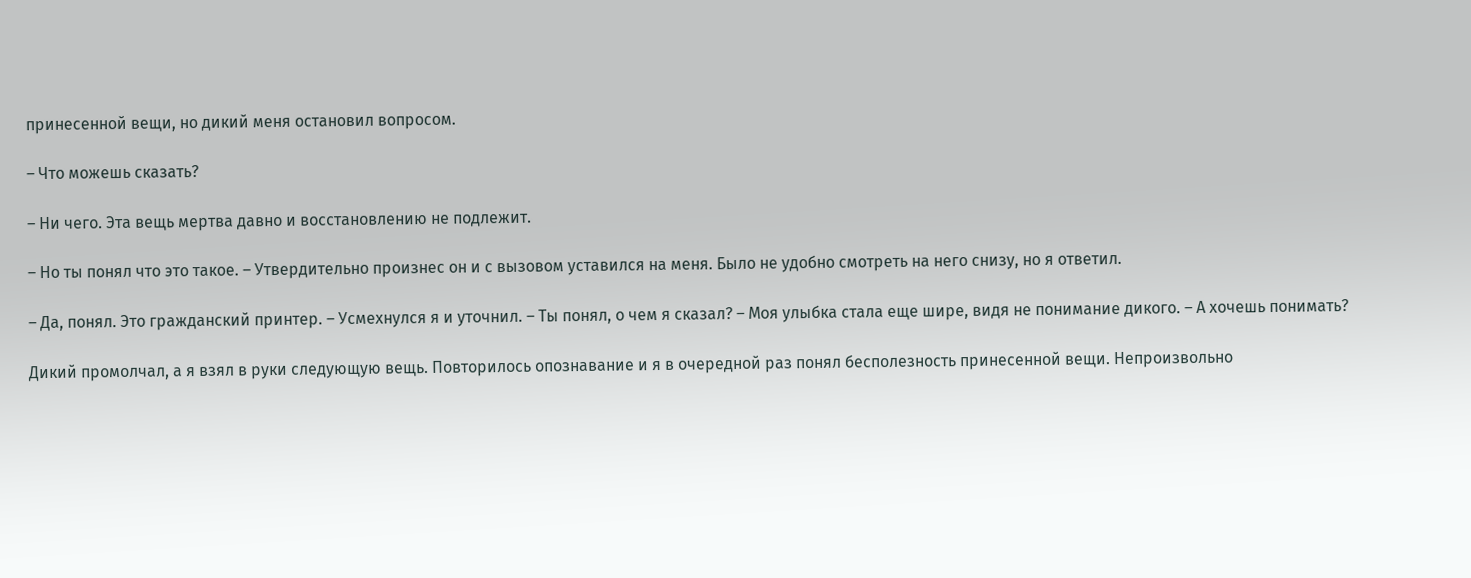принесенной вещи, но дикий меня остановил вопросом.

– Что можешь сказать?

– Ни чего. Эта вещь мертва давно и восстановлению не подлежит.

– Но ты понял что это такое. – Утвердительно произнес он и с вызовом уставился на меня. Было не удобно смотреть на него снизу, но я ответил.

– Да, понял. Это гражданский принтер. – Усмехнулся я и уточнил. – Ты понял, о чем я сказал? – Моя улыбка стала еще шире, видя не понимание дикого. – А хочешь понимать?

Дикий промолчал, а я взял в руки следующую вещь. Повторилось опознавание и я в очередной раз понял бесполезность принесенной вещи. Непроизвольно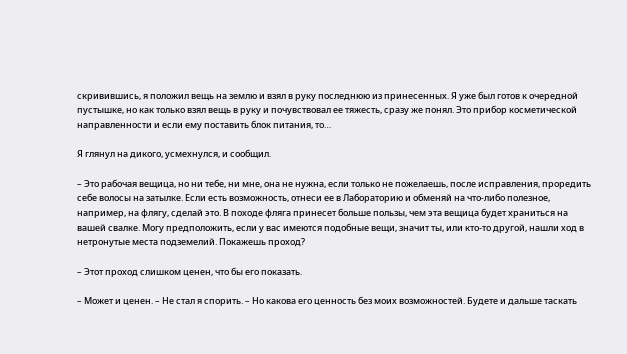скривившись, я положил вещь на землю и взял в руку последнюю из принесенных. Я уже был готов к очередной пустышке, но как только взял вещь в руку и почувствовал ее тяжесть, сразу же понял. Это прибор косметической направленности и если ему поставить блок питания, то…

Я глянул на дикого, усмехнулся, и сообщил.

– Это рабочая вещица, но ни тебе, ни мне, она не нужна, если только не пожелаешь, после исправления, проредить себе волосы на затылке. Если есть возможность, отнеси ее в Лабораторию и обменяй на что-либо полезное, например, на флягу, сделай это. В походе фляга принесет больше пользы, чем эта вещица будет храниться на вашей свалке. Могу предположить, если у вас имеются подобные вещи, значит ты, или кто-то другой, нашли ход в нетронутые места подземелий. Покажешь проход?

– Этот проход слишком ценен, что бы его показать.

– Может и ценен. – Не стал я спорить. – Но какова его ценность без моих возможностей. Будете и дальше таскать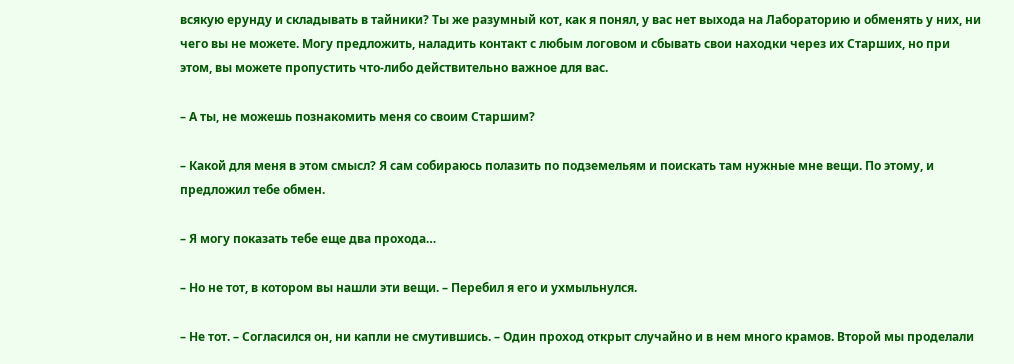всякую ерунду и складывать в тайники? Ты же разумный кот, как я понял, у вас нет выхода на Лабораторию и обменять у них, ни чего вы не можете. Могу предложить, наладить контакт с любым логовом и сбывать свои находки через их Старших, но при этом, вы можете пропустить что-либо действительно важное для вас.

– А ты, не можешь познакомить меня со своим Старшим?

– Какой для меня в этом смысл? Я сам собираюсь полазить по подземельям и поискать там нужные мне вещи. По этому, и предложил тебе обмен.

– Я могу показать тебе еще два прохода…

– Но не тот, в котором вы нашли эти вещи. – Перебил я его и ухмыльнулся.

– Не тот. – Согласился он, ни капли не смутившись. – Один проход открыт случайно и в нем много крамов. Второй мы проделали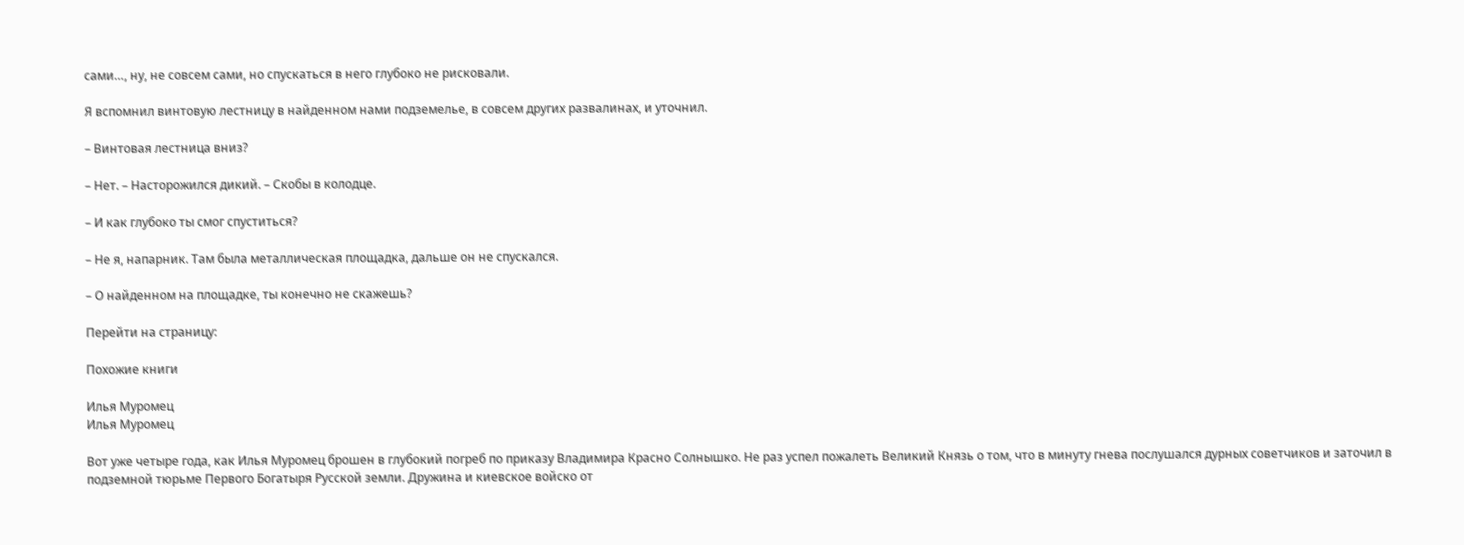сами…, ну, не совсем сами, но спускаться в него глубоко не рисковали.

Я вспомнил винтовую лестницу в найденном нами подземелье, в совсем других развалинах, и уточнил.

– Винтовая лестница вниз?

– Нет. – Насторожился дикий. – Скобы в колодце.

– И как глубоко ты смог спуститься?

– Не я, напарник. Там была металлическая площадка, дальше он не спускался.

– О найденном на площадке, ты конечно не скажешь?

Перейти на страницу:

Похожие книги

Илья Муромец
Илья Муромец

Вот уже четыре года, как Илья Муромец брошен в глубокий погреб по приказу Владимира Красно Солнышко. Не раз успел пожалеть Великий Князь о том, что в минуту гнева послушался дурных советчиков и заточил в подземной тюрьме Первого Богатыря Русской земли. Дружина и киевское войско от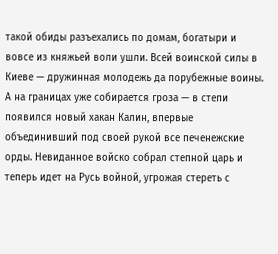такой обиды разъехались по домам, богатыри и вовсе из княжьей воли ушли. Всей воинской силы в Киеве — дружинная молодежь да порубежные воины. А на границах уже собирается гроза — в степи появился новый хакан Калин, впервые объединивший под своей рукой все печенежские орды. Невиданное войско собрал степной царь и теперь идет на Русь войной, угрожая стереть с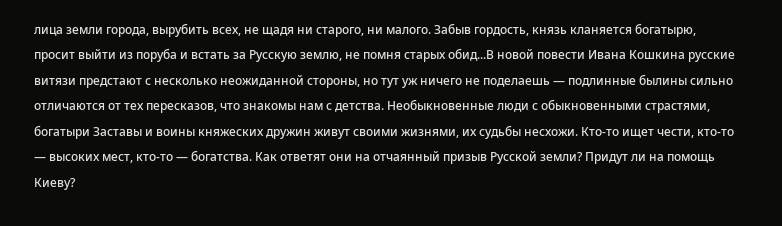лица земли города, вырубить всех, не щадя ни старого, ни малого. Забыв гордость, князь кланяется богатырю, просит выйти из поруба и встать за Русскую землю, не помня старых обид...В новой повести Ивана Кошкина русские витязи предстают с несколько неожиданной стороны, но тут уж ничего не поделаешь — подлинные былины сильно отличаются от тех пересказов, что знакомы нам с детства. Необыкновенные люди с обыкновенными страстями, богатыри Заставы и воины княжеских дружин живут своими жизнями, их судьбы несхожи. Кто-то ищет чести, кто-то — высоких мест, кто-то — богатства. Как ответят они на отчаянный призыв Русской земли? Придут ли на помощь Киеву?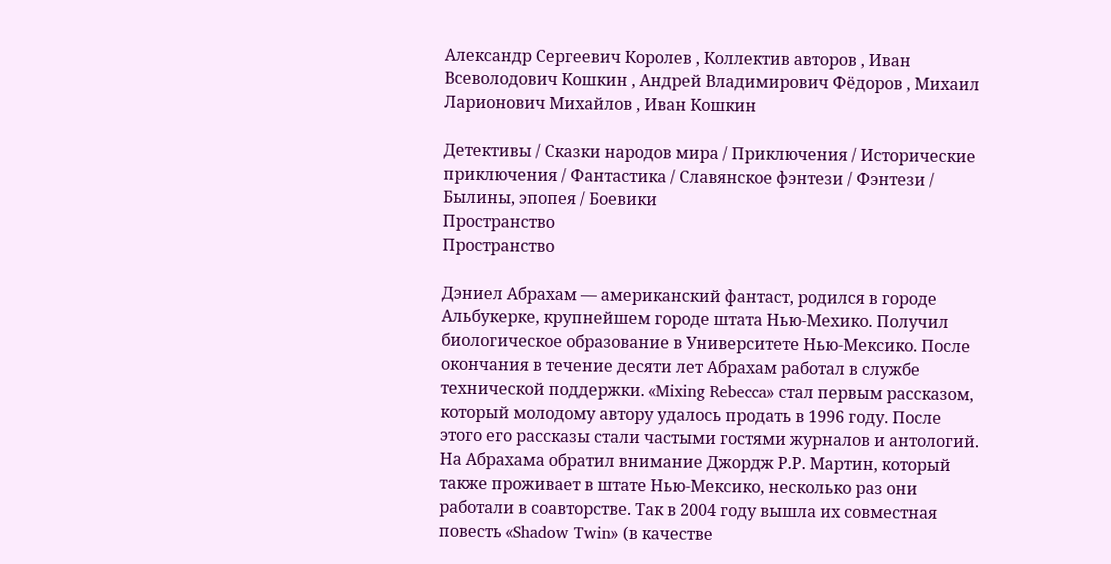Александр Сергеевич Королев , Коллектив авторов , Иван Всеволодович Кошкин , Андрей Владимирович Фёдоров , Михаил Ларионович Михайлов , Иван Кошкин

Детективы / Сказки народов мира / Приключения / Исторические приключения / Фантастика / Славянское фэнтези / Фэнтези / Былины, эпопея / Боевики
Пространство
Пространство

Дэниел Абрахам — американский фантаст, родился в городе Альбукерке, крупнейшем городе штата Нью-Мехико. Получил биологическое образование в Университете Нью-Мексико. После окончания в течение десяти лет Абрахам работал в службе технической поддержки. «Mixing Rebecca» стал первым рассказом, который молодому автору удалось продать в 1996 году. После этого его рассказы стали частыми гостями журналов и антологий. На Абрахама обратил внимание Джордж Р.Р. Мартин, который также проживает в штате Нью-Мексико, несколько раз они работали в соавторстве. Так в 2004 году вышла их совместная повесть «Shadow Twin» (в качестве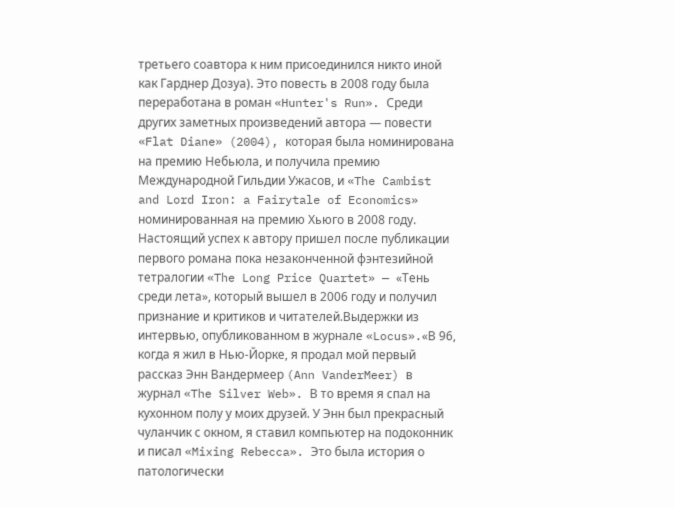третьего соавтора к ним присоединился никто иной как Гарднер Дозуа). Это повесть в 2008 году была переработана в роман «Hunter's Run». Среди других заметных произведений автора — повести «Flat Diane» (2004), которая была номинирована на премию Небьюла, и получила премию Международной Гильдии Ужасов, и «The Cambist and Lord Iron: a Fairytale of Economics» номинированная на премию Хьюго в 2008 году. Настоящий успех к автору пришел после публикации первого романа пока незаконченной фэнтезийной тетралогии «The Long Price Quartet» — «Тень среди лета», который вышел в 2006 году и получил признание и критиков и читателей.Выдержки из интервью, опубликованном в журнале «Locus».«В 96, когда я жил в Нью-Йорке, я продал мой первый рассказ Энн Вандермеер (Ann VanderMeer) в журнал «The Silver Web». В то время я спал на кухонном полу у моих друзей. У Энн был прекрасный чуланчик с окном, я ставил компьютер на подоконник и писал «Mixing Rebecca». Это была история о патологически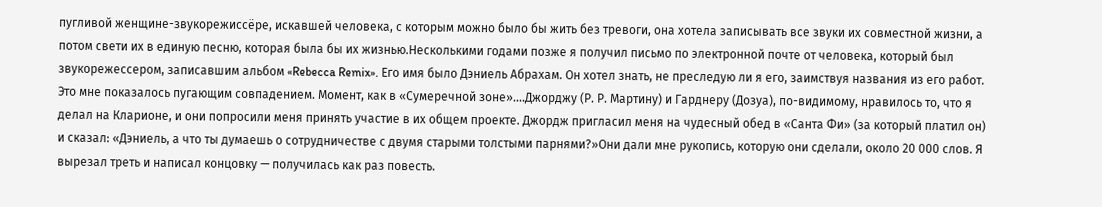пугливой женщине-звукорежиссёре, искавшей человека, с которым можно было бы жить без тревоги, она хотела записывать все звуки их совместной жизни, а потом свети их в единую песню, которая была бы их жизнью.Несколькими годами позже я получил письмо по электронной почте от человека, который был звукорежессером, записавшим альбом «Rebecca Remix». Его имя было Дэниель Абрахам. Он хотел знать, не преследую ли я его, заимствуя названия из его работ. Это мне показалось пугающим совпадением. Момент, как в «Сумеречной зоне»....Джорджу (Р. Р. Мартину) и Гарднеру (Дозуа), по-видимому, нравилось то, что я делал на Кларионе, и они попросили меня принять участие в их общем проекте. Джордж пригласил меня на чудесный обед в «Санта Фи» (за который платил он) и сказал: «Дэниель, а что ты думаешь о сотрудничестве с двумя старыми толстыми парнями?»Они дали мне рукопись, которую они сделали, около 20 000 слов. Я вырезал треть и написал концовку — получилась как раз повесть.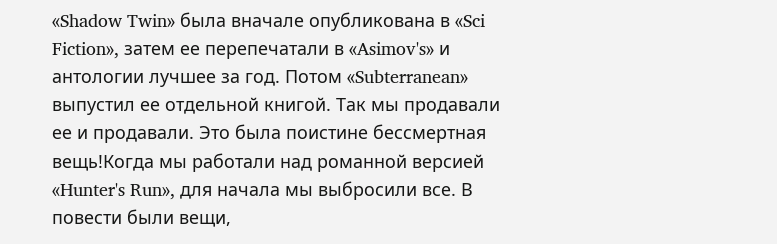«Shadow Twin» была вначале опубликована в «Sci Fiction», затем ее перепечатали в «Asimov's» и антологии лучшее за год. Потом «Subterranean» выпустил ее отдельной книгой. Так мы продавали ее и продавали. Это была поистине бессмертная вещь!Когда мы работали над романной версией «Hunter's Run», для начала мы выбросили все. В повести были вещи,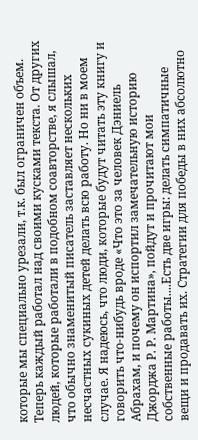которые мы специально урезали, т.к. был ограничен объем. Теперь каждый работал над своими кусками текста. От других людей, которые работали в подобном соавторстве, я слышал, что обычно знаменитый писатель заставляет нескольких несчастных сукиных детей делать всю работу. Но ни в моем случае. Я надеюсь, что люди, которые будут читать эту книгу и говорить что-нибудь вроде «Что это за человек Дэниель Абрахам, и почему он испортил замечательную историю Джорджа Р. Р. Мартина», пойдут и прочитают мои собственные работы....Есть две игры: делать симпатичные вещи и продавать их. Стратегии для победы в них абсолютно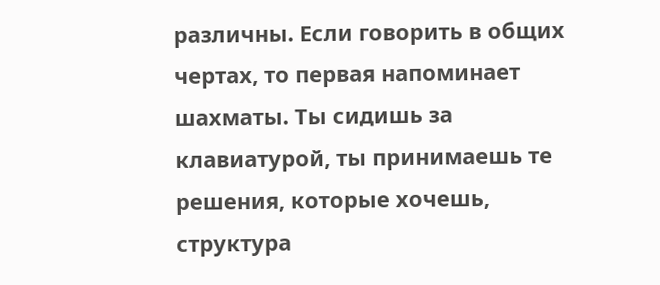различны. Если говорить в общих чертах, то первая напоминает шахматы. Ты сидишь за клавиатурой, ты принимаешь те решения, которые хочешь, структура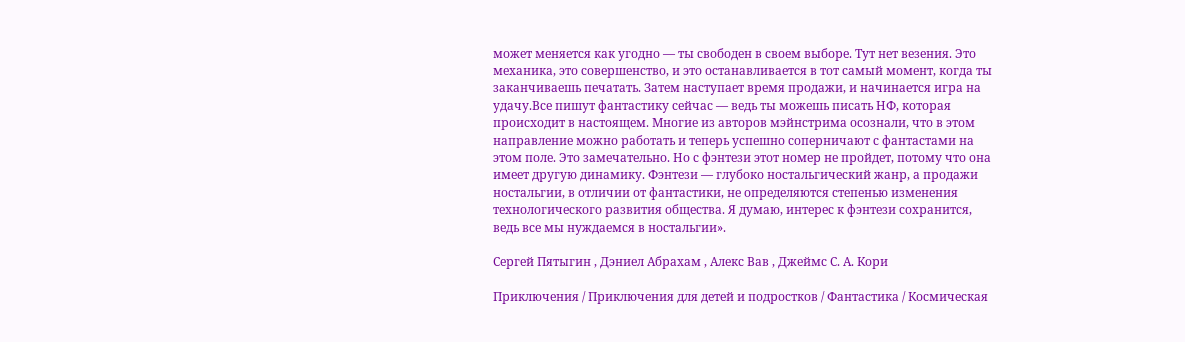может меняется как угодно — ты свободен в своем выборе. Тут нет везения. Это механика, это совершенство, и это останавливается в тот самый момент, когда ты заканчиваешь печатать. Затем наступает время продажи, и начинается игра на удачу.Все пишут фантастику сейчас — ведь ты можешь писать НФ, которая происходит в настоящем. Многие из авторов мэйнстрима осознали, что в этом направление можно работать и теперь успешно соперничают с фантастами на этом поле. Это замечательно. Но с фэнтези этот номер не пройдет, потому что она имеет другую динамику. Фэнтези — глубоко ностальгический жанр, а продажи ностальгии, в отличии от фантастики, не определяются степенью изменения технологического развития общества. Я думаю, интерес к фэнтези сохранится, ведь все мы нуждаемся в ностальгии».

Сергей Пятыгин , Дэниел Абрахам , Алекс Вав , Джеймс С. А. Кори

Приключения / Приключения для детей и подростков / Фантастика / Космическая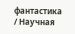фантастика / Научная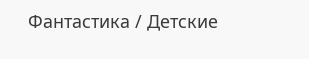Фантастика / Детские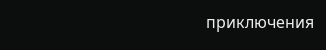приключения